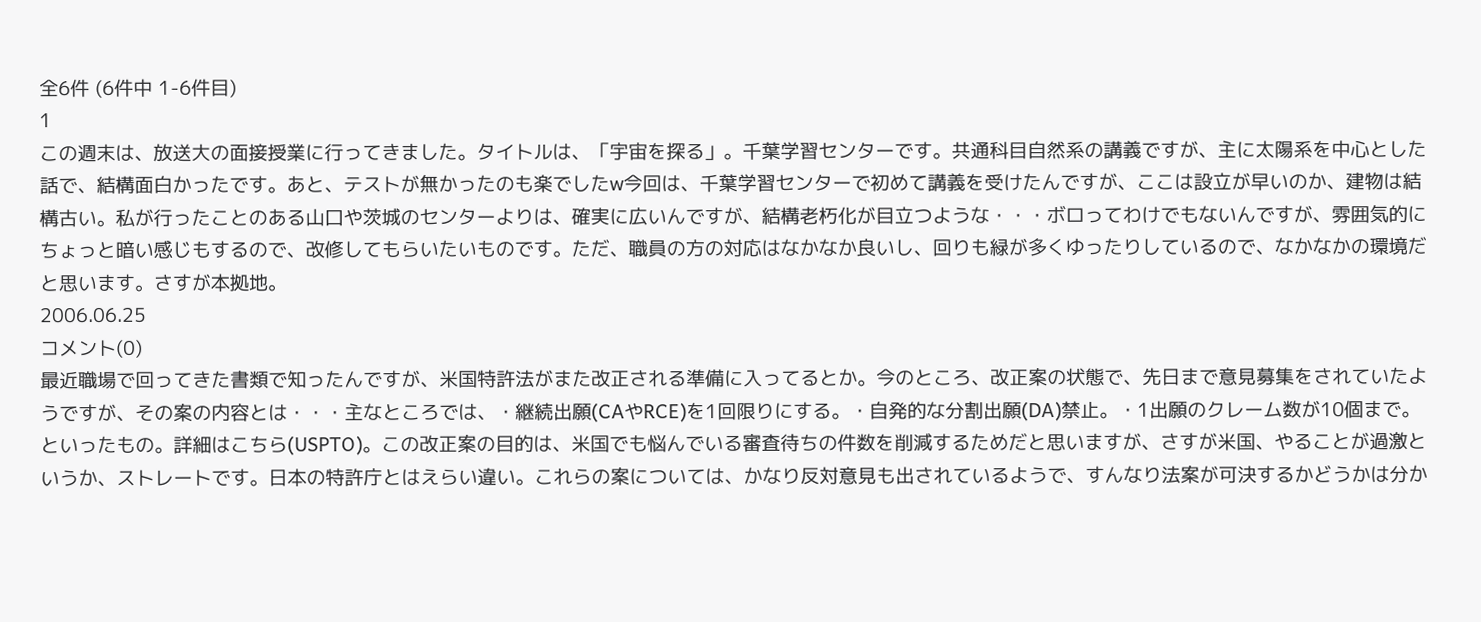全6件 (6件中 1-6件目)
1
この週末は、放送大の面接授業に行ってきました。タイトルは、「宇宙を探る」。千葉学習センターです。共通科目自然系の講義ですが、主に太陽系を中心とした話で、結構面白かったです。あと、テストが無かったのも楽でしたw今回は、千葉学習センターで初めて講義を受けたんですが、ここは設立が早いのか、建物は結構古い。私が行ったことのある山口や茨城のセンターよりは、確実に広いんですが、結構老朽化が目立つような・・・ボロってわけでもないんですが、雰囲気的にちょっと暗い感じもするので、改修してもらいたいものです。ただ、職員の方の対応はなかなか良いし、回りも緑が多くゆったりしているので、なかなかの環境だと思います。さすが本拠地。
2006.06.25
コメント(0)
最近職場で回ってきた書類で知ったんですが、米国特許法がまた改正される準備に入ってるとか。今のところ、改正案の状態で、先日まで意見募集をされていたようですが、その案の内容とは・・・主なところでは、・継続出願(CAやRCE)を1回限りにする。・自発的な分割出願(DA)禁止。・1出願のクレーム数が10個まで。といったもの。詳細はこちら(USPTO)。この改正案の目的は、米国でも悩んでいる審査待ちの件数を削減するためだと思いますが、さすが米国、やることが過激というか、ストレートです。日本の特許庁とはえらい違い。これらの案については、かなり反対意見も出されているようで、すんなり法案が可決するかどうかは分か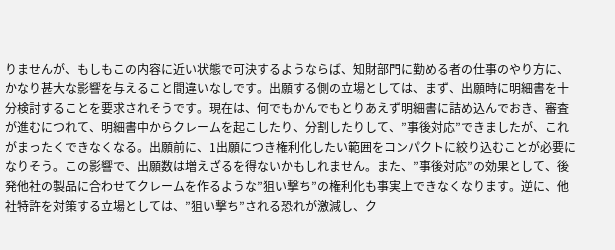りませんが、もしもこの内容に近い状態で可決するようならば、知財部門に勤める者の仕事のやり方に、かなり甚大な影響を与えること間違いなしです。出願する側の立場としては、まず、出願時に明細書を十分検討することを要求されそうです。現在は、何でもかんでもとりあえず明細書に詰め込んでおき、審査が進むにつれて、明細書中からクレームを起こしたり、分割したりして、”事後対応”できましたが、これがまったくできなくなる。出願前に、1出願につき権利化したい範囲をコンパクトに絞り込むことが必要になりそう。この影響で、出願数は増えざるを得ないかもしれません。また、”事後対応”の効果として、後発他社の製品に合わせてクレームを作るような”狙い撃ち”の権利化も事実上できなくなります。逆に、他社特許を対策する立場としては、”狙い撃ち”される恐れが激減し、ク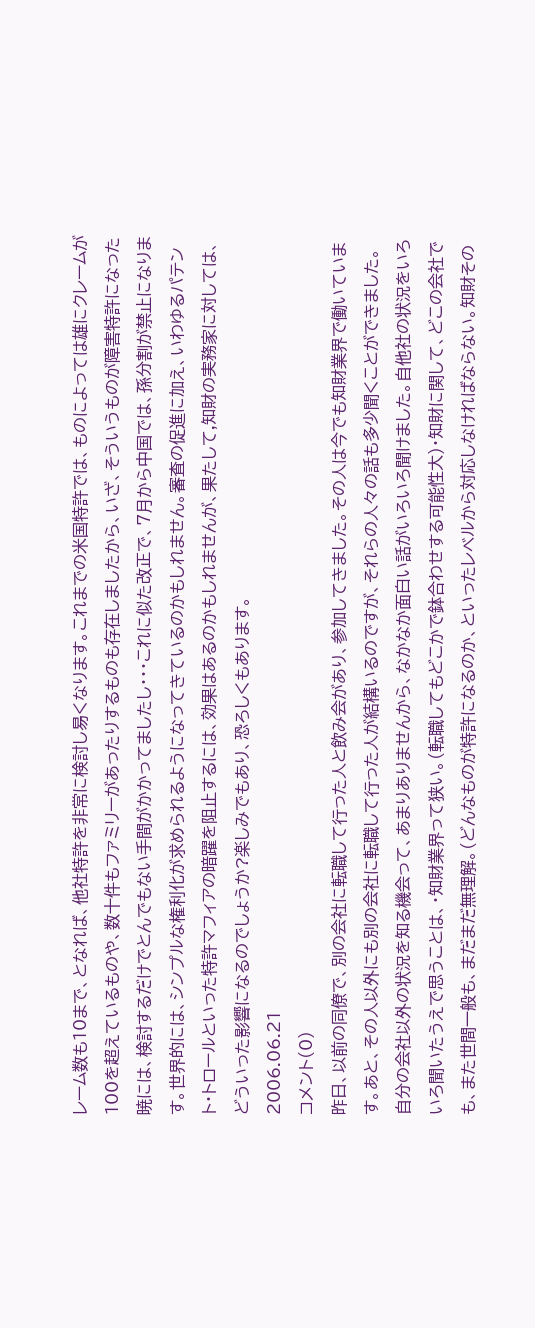レーム数も10まで、となれば、他社特許を非常に検討し易くなります。これまでの米国特許では、ものによっては雄にクレームが100を超えているものや、数十件もファミリーがあったりするものも存在しましたから、いざ、そういうものが障害特許になった暁には、検討するだけでとんでもない手間がかかってましたし・・・これに似た改正で、7月から中国では、孫分割が禁止になります。世界的には、シンプルな権利化が求められるようになってきているのかもしれません。審査の促進に加え、いわゆるパテント・トロールといった特許マフィアの暗躍を阻止するには、効果はあるのかもしれませんが、果たして,知財の実務家に対しては、どういった影響になるのでしょうか?楽しみでもあり、恐ろしくもあります。
2006.06.21
コメント(0)
昨日、以前の同僚で、別の会社に転職して行った人と飲み会があり、参加してきました。その人は今でも知財業界で働いています。あと、その人以外にも別の会社に転職して行った人が結構いるのですが、それらの人々の話も多少聞くことができました。自分の会社以外の状況を知る機会って、あまりありませんから、なかなか面白い話がいろいろ聞けました。自他社の状況をいろいろ聞いたうえで思うことは、・知財業界って狭い。(転職してもどこかで鉢合わせする可能性大)・知財に関して、どこの会社でも、また世間一般も、まだまだ無理解。(どんなものが特許になるのか、といったレベルから対応しなければならない。知財その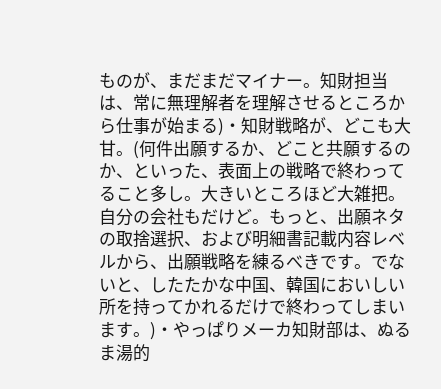ものが、まだまだマイナー。知財担当は、常に無理解者を理解させるところから仕事が始まる)・知財戦略が、どこも大甘。(何件出願するか、どこと共願するのか、といった、表面上の戦略で終わってること多し。大きいところほど大雑把。自分の会社もだけど。もっと、出願ネタの取捨選択、および明細書記載内容レベルから、出願戦略を練るべきです。でないと、したたかな中国、韓国においしい所を持ってかれるだけで終わってしまいます。)・やっぱりメーカ知財部は、ぬるま湯的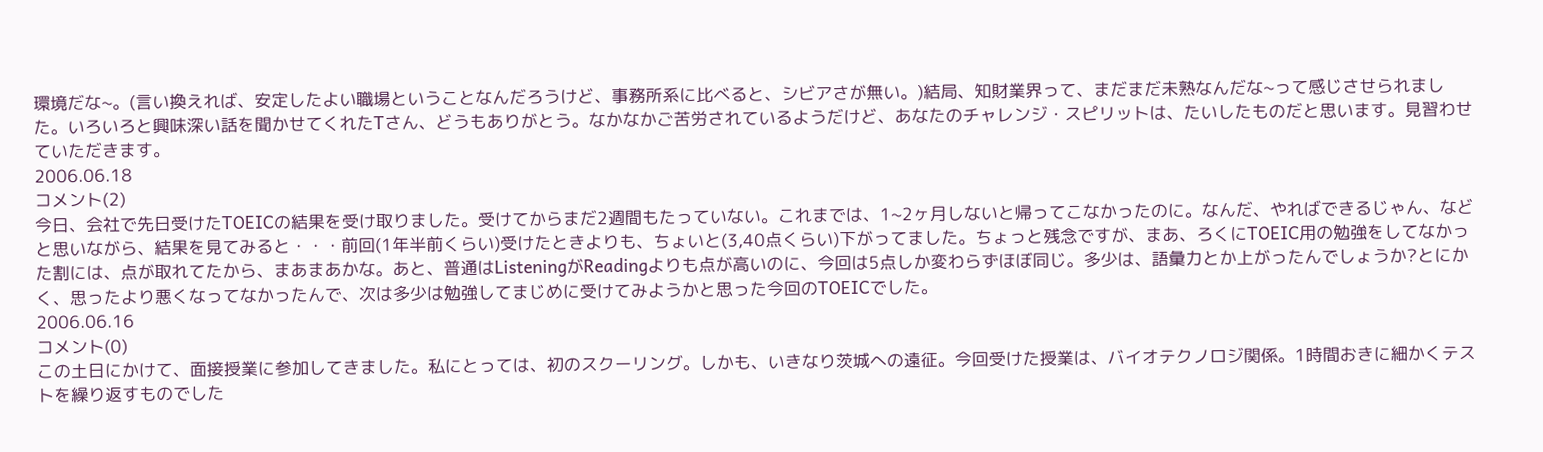環境だな~。(言い換えれば、安定したよい職場ということなんだろうけど、事務所系に比べると、シビアさが無い。)結局、知財業界って、まだまだ未熟なんだな~って感じさせられました。いろいろと興味深い話を聞かせてくれたTさん、どうもありがとう。なかなかご苦労されているようだけど、あなたのチャレンジ・スピリットは、たいしたものだと思います。見習わせていただきます。
2006.06.18
コメント(2)
今日、会社で先日受けたTOEICの結果を受け取りました。受けてからまだ2週間もたっていない。これまでは、1~2ヶ月しないと帰ってこなかったのに。なんだ、やればできるじゃん、などと思いながら、結果を見てみると・・・前回(1年半前くらい)受けたときよりも、ちょいと(3,40点くらい)下がってました。ちょっと残念ですが、まあ、ろくにTOEIC用の勉強をしてなかった割には、点が取れてたから、まあまあかな。あと、普通はListeningがReadingよりも点が高いのに、今回は5点しか変わらずほぼ同じ。多少は、語彙力とか上がったんでしょうか?とにかく、思ったより悪くなってなかったんで、次は多少は勉強してまじめに受けてみようかと思った今回のTOEICでした。
2006.06.16
コメント(0)
この土日にかけて、面接授業に参加してきました。私にとっては、初のスクーリング。しかも、いきなり茨城への遠征。今回受けた授業は、バイオテクノロジ関係。1時間おきに細かくテストを繰り返すものでした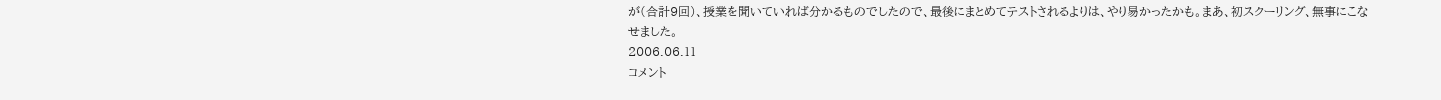が(合計9回)、授業を聞いていれば分かるものでしたので、最後にまとめてテストされるよりは、やり易かったかも。まあ、初スクーリング、無事にこなせました。
2006.06.11
コメント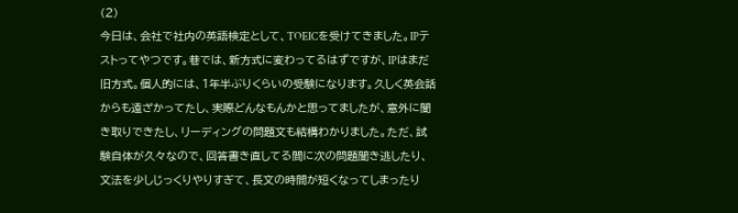(2)
今日は、会社で社内の英語検定として、TOEICを受けてきました。IPテストってやつです。巷では、新方式に変わってるはずですが、IPはまだ旧方式。個人的には、1年半ぶりくらいの受験になります。久しく英会話からも遠ざかってたし、実際どんなもんかと思ってましたが、意外に聞き取りできたし、リーディングの問題文も結構わかりました。ただ、試験自体が久々なので、回答書き直してる間に次の問題聞き逃したり、文法を少しじっくりやりすぎて、長文の時間が短くなってしまったり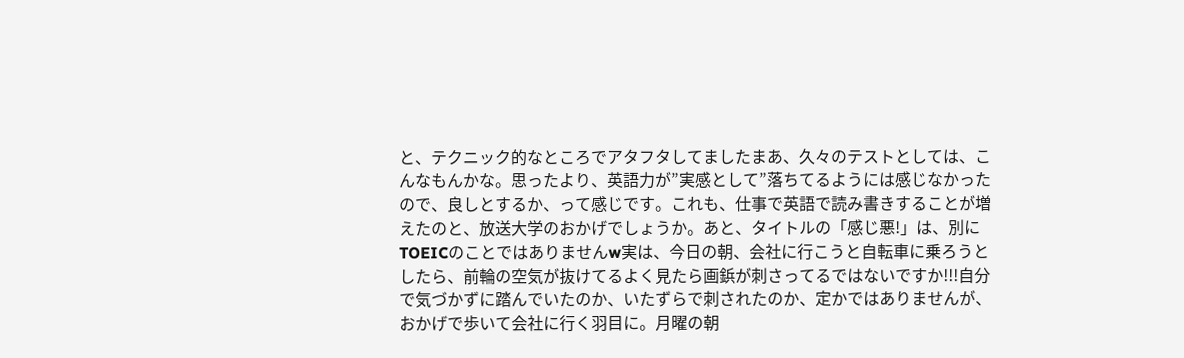と、テクニック的なところでアタフタしてましたまあ、久々のテストとしては、こんなもんかな。思ったより、英語力が”実感として”落ちてるようには感じなかったので、良しとするか、って感じです。これも、仕事で英語で読み書きすることが増えたのと、放送大学のおかげでしょうか。あと、タイトルの「感じ悪!」は、別にTOEICのことではありませんw実は、今日の朝、会社に行こうと自転車に乗ろうとしたら、前輪の空気が抜けてるよく見たら画鋲が刺さってるではないですか!!!自分で気づかずに踏んでいたのか、いたずらで刺されたのか、定かではありませんが、おかげで歩いて会社に行く羽目に。月曜の朝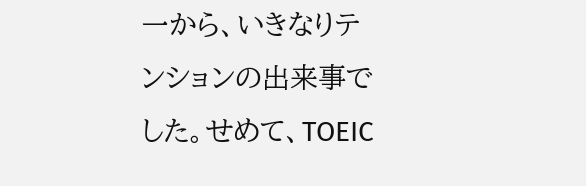一から、いきなりテンションの出来事でした。せめて、TOEIC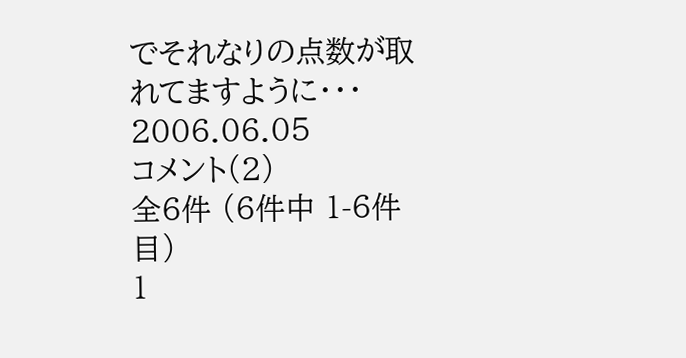でそれなりの点数が取れてますように・・・
2006.06.05
コメント(2)
全6件 (6件中 1-6件目)
1